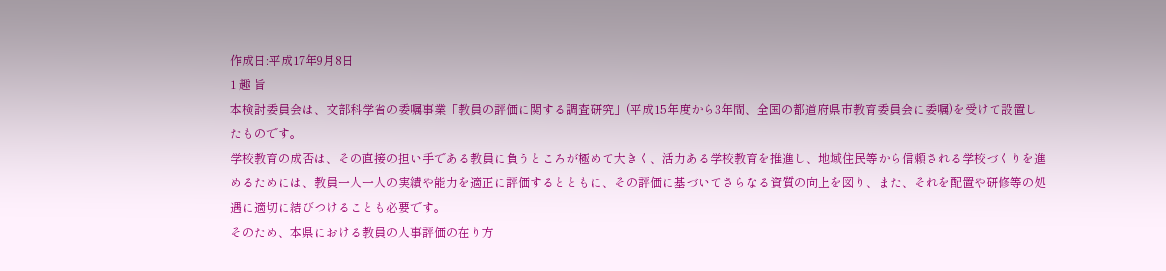作成日:平成17年9月8日
1 趣 旨
本検討委員会は、文部科学省の委嘱事業「教員の評価に関する調査研究」(平成15年度から3年間、全国の都道府県市教育委員会に委嘱)を受けて設置したものです。
学校教育の成否は、その直接の担い手である教員に負うところが極めて大きく、活力ある学校教育を推進し、地域住民等から信頼される学校づくりを進めるためには、教員一人一人の実績や能力を適正に評価するとともに、その評価に基づいてさらなる資質の向上を図り、また、それを配置や研修等の処遇に適切に結びつけることも必要です。
そのため、本県における教員の人事評価の在り方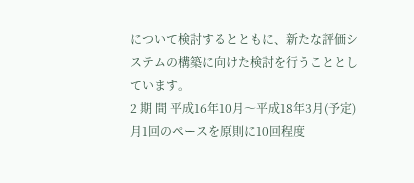について検討するとともに、新たな評価システムの構築に向けた検討を行うこととしています。
2 期 間 平成16年10月〜平成18年3月(予定)
月1回のペースを原則に10回程度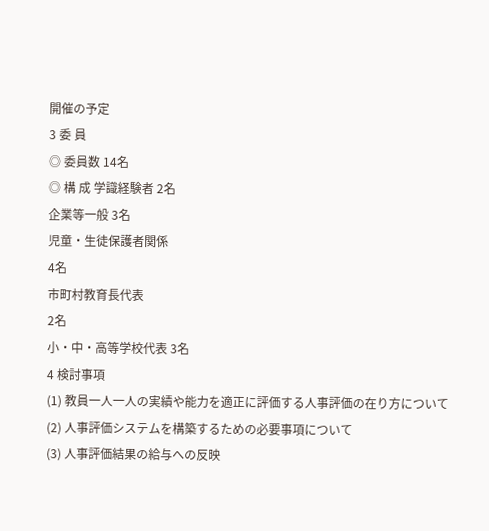開催の予定
3 委 員
◎ 委員数 14名
◎ 構 成 学識経験者 2名
企業等一般 3名
児童・生徒保護者関係
4名
市町村教育長代表
2名
小・中・高等学校代表 3名
4 検討事項
(1) 教員一人一人の実績や能力を適正に評価する人事評価の在り方について
(2) 人事評価システムを構築するための必要事項について
(3) 人事評価結果の給与への反映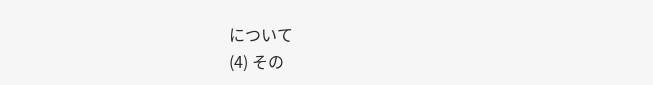について
(4) その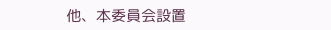他、本委員会設置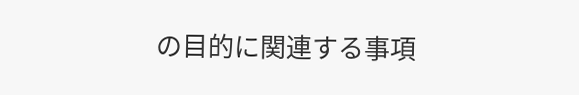の目的に関連する事項